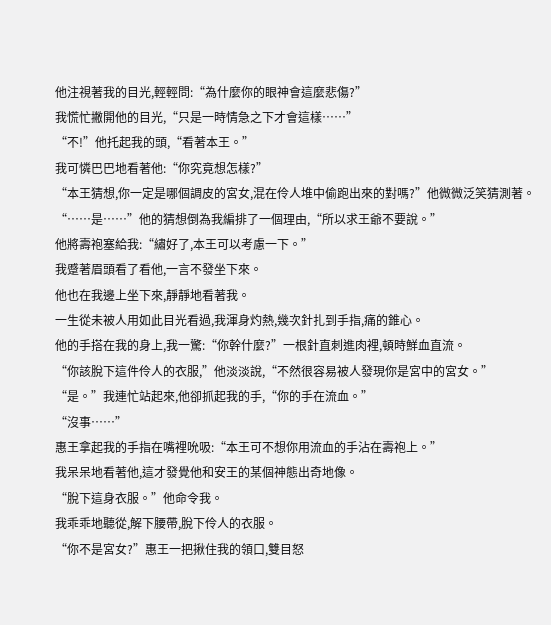他注視著我的目光,輕輕問:“為什麼你的眼神會這麼悲傷?”
我慌忙撇開他的目光,“只是一時情急之下才會這樣……”
“不!”他托起我的頭,“看著本王。”
我可憐巴巴地看著他:“你究竟想怎樣?”
“本王猜想,你一定是哪個調皮的宮女,混在伶人堆中偷跑出來的對嗎?”他微微泛笑猜測著。
“……是……”他的猜想倒為我編排了一個理由,“所以求王爺不要說。”
他將壽袍塞給我:“繡好了,本王可以考慮一下。”
我蹙著眉頭看了看他,一言不發坐下來。
他也在我邊上坐下來,靜靜地看著我。
一生從未被人用如此目光看過,我渾身灼熱,幾次針扎到手指,痛的錐心。
他的手搭在我的身上,我一驚:“你幹什麼?”一根針直刺進肉裡,頓時鮮血直流。
“你該脫下這件伶人的衣服,”他淡淡說,“不然很容易被人發現你是宮中的宮女。”
“是。”我連忙站起來,他卻抓起我的手,“你的手在流血。”
“沒事……”
惠王拿起我的手指在嘴裡吮吸:“本王可不想你用流血的手沾在壽袍上。”
我呆呆地看著他,這才發覺他和安王的某個神態出奇地像。
“脫下這身衣服。”他命令我。
我乖乖地聽從,解下腰帶,脫下伶人的衣服。
“你不是宮女?”惠王一把揪住我的領口,雙目怒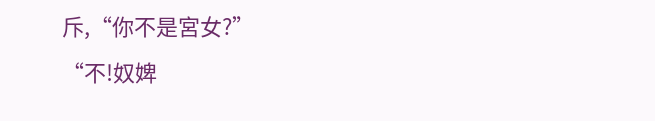斥,“你不是宮女?”
“不!奴婢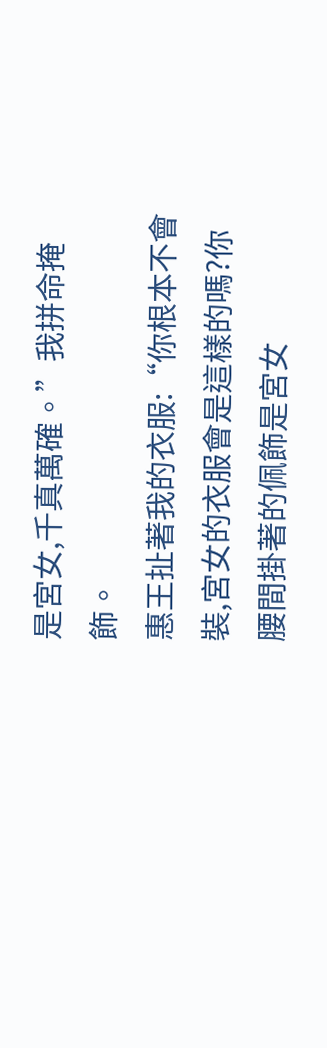是宮女,千真萬確。”我拼命掩飾。
惠王扯著我的衣服:“你根本不會裝,宮女的衣服會是這樣的嗎?你腰間掛著的佩飾是宮女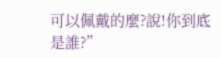可以佩戴的麼?說!你到底是誰?”